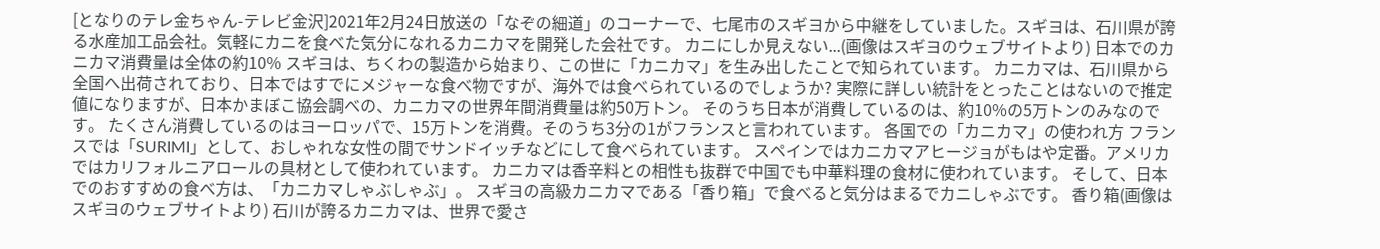[となりのテレ金ちゃん-テレビ金沢]2021年2月24日放送の「なぞの細道」のコーナーで、七尾市のスギヨから中継をしていました。スギヨは、石川県が誇る水産加工品会社。気軽にカニを食べた気分になれるカニカマを開発した会社です。 カニにしか見えない...(画像はスギヨのウェブサイトより) 日本でのカニカマ消費量は全体の約10% スギヨは、ちくわの製造から始まり、この世に「カニカマ」を生み出したことで知られています。 カニカマは、石川県から全国へ出荷されており、日本ではすでにメジャーな食べ物ですが、海外では食べられているのでしょうか? 実際に詳しい統計をとったことはないので推定値になりますが、日本かまぼこ協会調べの、カニカマの世界年間消費量は約50万トン。 そのうち日本が消費しているのは、約10%の5万トンのみなのです。 たくさん消費しているのはヨーロッパで、15万トンを消費。そのうち3分の1がフランスと言われています。 各国での「カニカマ」の使われ方 フランスでは「SURIMI」として、おしゃれな女性の間でサンドイッチなどにして食べられています。 スペインではカニカマアヒージョがもはや定番。アメリカではカリフォルニアロールの具材として使われています。 カニカマは香辛料との相性も抜群で中国でも中華料理の食材に使われています。 そして、日本でのおすすめの食べ方は、「カニカマしゃぶしゃぶ」。 スギヨの高級カニカマである「香り箱」で食べると気分はまるでカニしゃぶです。 香り箱(画像はスギヨのウェブサイトより) 石川が誇るカニカマは、世界で愛さ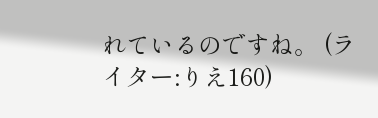れているのですね。 (ライター:りえ160)